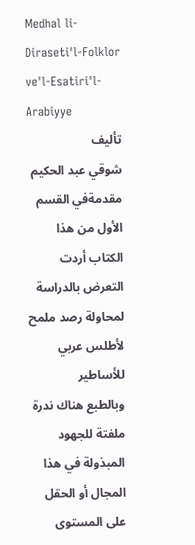Medhal li-Diraseti'l-Folklor ve'l-Esatiri'l-Arabiyye
تأليف
شوقي عبد الحكيم
مقدمةفي القسم الأول من هذا الكتاب أردت التعرض بالدراسة لمحاولة رصد ملمح لأطلس عربي للأساطير
وبالطبع هناك ندرة ملفتة للجهود المبذولة في هذا المجال أو الحقل على المستوى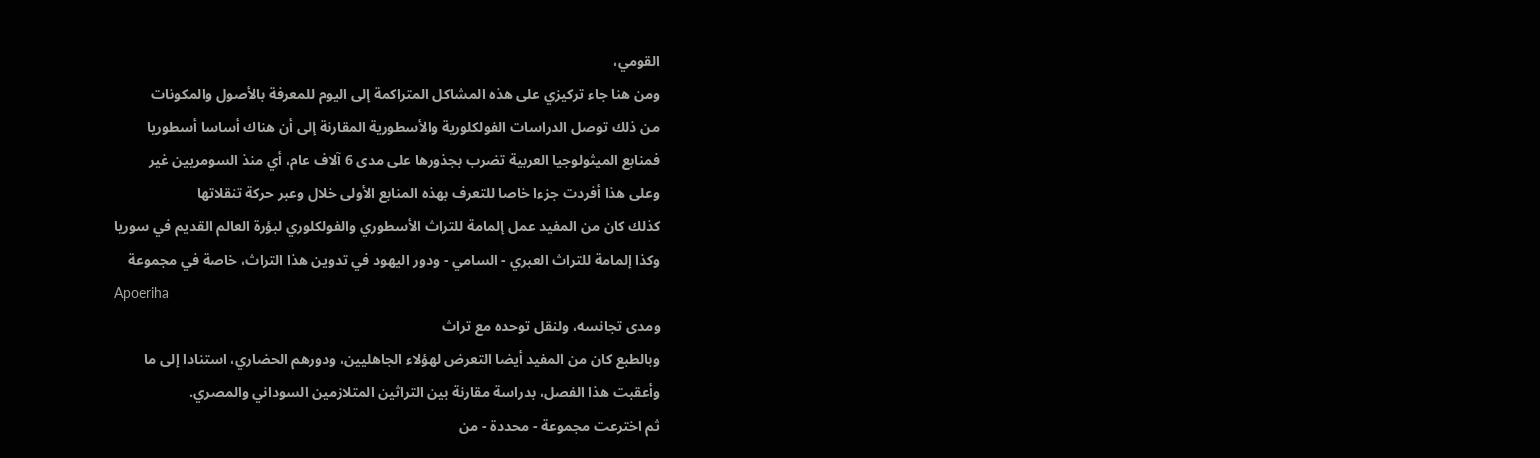القومي،
ومن هنا جاء تركيزي على هذه المشاكل المتراكمة إلى اليوم للمعرفة بالأصول والمكونات
من ذلك توصل الدراسات الفولكلورية والأسطورية المقارنة إلى أن هناك أساسا أسطوريا
فمنابع الميثولوجيا العربية تضرب بجذورها على مدى 6 آلاف عام، أي منذ السومريين غير
وعلى هذا أفردت جزءا خاصا للتعرف بهذه المنابع الأولى خلال وعبر حركة تنقلاتها
كذلك كان من المفيد عمل إلمامة للتراث الأسطوري والفولكلوري لبؤرة العالم القديم في سوريا
وكذا إلمامة للتراث العبري - السامي - ودور اليهود في تدوين هذا التراث، خاصة في مجموعة
Apoeriha
ومدى تجانسه، ولنقل توحده مع تراث
وبالطبع كان من المفيد أيضا التعرض لهؤلاء الجاهليين، ودورهم الحضاري، استنادا إلى ما
وأعقبت هذا الفصل، بدراسة مقارنة بين التراثين المتلازمين السوداني والمصري.
ثم اخترعت مجموعة - محددة - من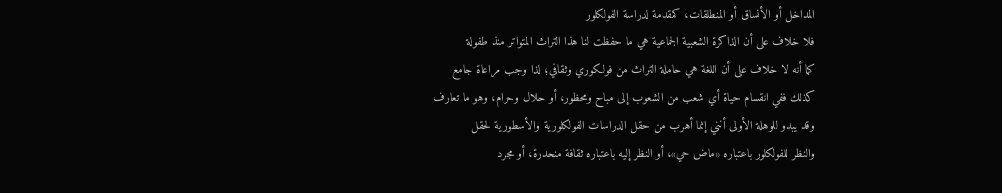المداخل أو الأنساق أو المنطلقات، كمقدمة لدراسة الفولكلور
فلا خلاف على أن الذاكرة الشعبية الجماعية هي ما حفظت لنا هذا التراث المتواتر منذ طفولة
كما أنه لا خلاف على أن اللغة هي حاملة التراث من فولكوري وثقافي؛ لذا وجب مراعاة جامع
كذلك ففي انقسام حياة أي شعب من الشعوب إلى مباح ومحظور، أو حلال وحرام، وهو ما تعارف
وقد يبدو للوهلة الأولى أنني إنما أهرب من حقل الدراسات الفولكلورية والأسطورية لحقل
والنظر للفولكلور باعتباره «ماض حي»، أو النظر إليه باعتباره ثقافة منحدرة، أو مجرد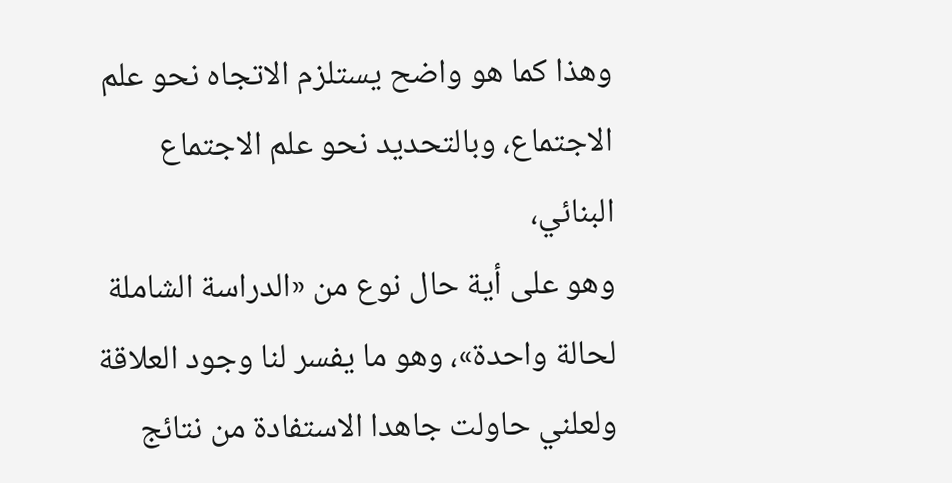وهذا كما هو واضح يستلزم الاتجاه نحو علم الاجتماع، وبالتحديد نحو علم الاجتماع البنائي،
وهو على أية حال نوع من «الدراسة الشاملة لحالة واحدة»، وهو ما يفسر لنا وجود العلاقة
ولعلني حاولت جاهدا الاستفادة من نتائج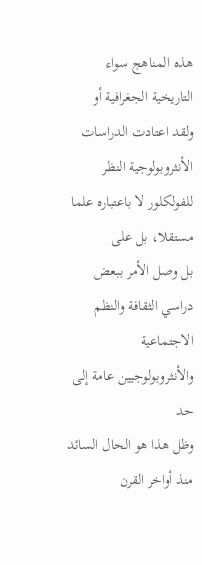هذه المناهج سواء التاريخية الجغرافية أو
ولقد اعتادت الدراسات الأنثروبولوجية النظر للفولكلور لا باعتباره علما مستقلا، بل على
بل وصل الأمر ببعض دراسي الثقافة والنظم الاجتماعية والأنثروبولوجيين عامة إلى حد
وظل هذا هو الحال السائد منذ أواخر القرن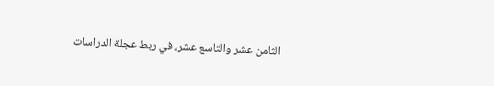الثامن عشر والتاسع عشر، في ربط عجلة الدراسات